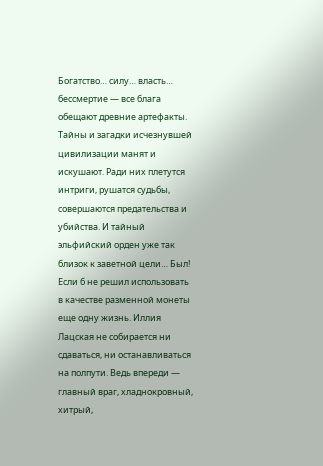Богатство… силу… власть… бессмертие — все блага обещают древние артефакты. Тайны и загадки исчезнувшей цивилизации манят и искушают. Ради них плетутся интриги, рушатся судьбы, совершаются предательства и убийства. И тайный эльфийский орден уже так близок к заветной цели… Был! Если б не решил использовать в качестве разменной монеты еще одну жизнь. Иллия Лацская не собирается ни сдаваться, ни останавливаться на полпути. Ведь впереди — главный враг, хладнокровный, хитрый,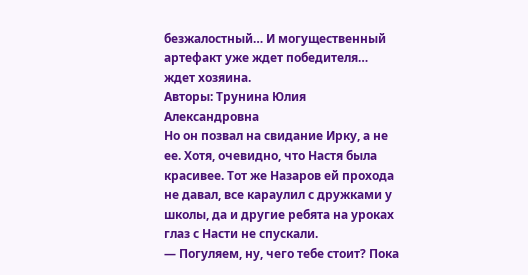безжалостный… И могущественный артефакт уже ждет победителя… ждет хозяина.
Авторы: Трунина Юлия Александровна
Но он позвал на свидание Ирку, а не ее. Хотя, очевидно, что Настя была красивее. Тот же Назаров ей прохода не давал, все караулил с дружками у школы, да и другие ребята на уроках глаз с Насти не спускали.
— Погуляем, ну, чего тебе стоит? Пока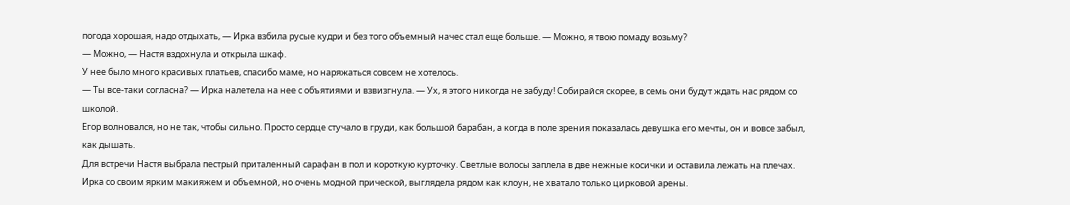погода хорошая, надо отдыхать, — Ирка взбила русые кудри и без того объемный начес стал еще больше. — Можно, я твою помаду возьму?
— Можно, — Настя вздохнула и открыла шкаф.
У нее было много красивых платьев, спасибо маме, но наряжаться совсем не хотелось.
— Ты все-таки согласна? — Ирка налетела на нее с объятиями и взвизгнула. — Ух, я этого никогда не забуду! Собирайся скорее, в семь они будут ждать нас рядом со школой.
Егор волновался, но не так, чтобы сильно. Просто сердце стучало в груди, как большой барабан, а когда в поле зрения показалась девушка его мечты, он и вовсе забыл, как дышать.
Для встречи Настя выбрала пестрый приталенный сарафан в пол и короткую курточку. Светлые волосы заплела в две нежные косички и оставила лежать на плечах.
Ирка со своим ярким макияжем и объемной, но очень модной прической, выглядела рядом как клоун, не хватало только цирковой арены.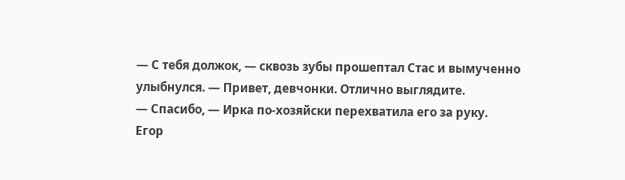— С тебя должок, — сквозь зубы прошептал Стас и вымученно улыбнулся. — Привет, девчонки. Отлично выглядите.
— Спасибо, — Ирка по-хозяйски перехватила его за руку.
Егор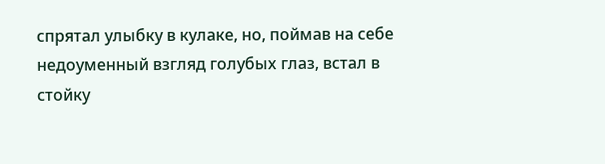спрятал улыбку в кулаке, но, поймав на себе недоуменный взгляд голубых глаз, встал в стойку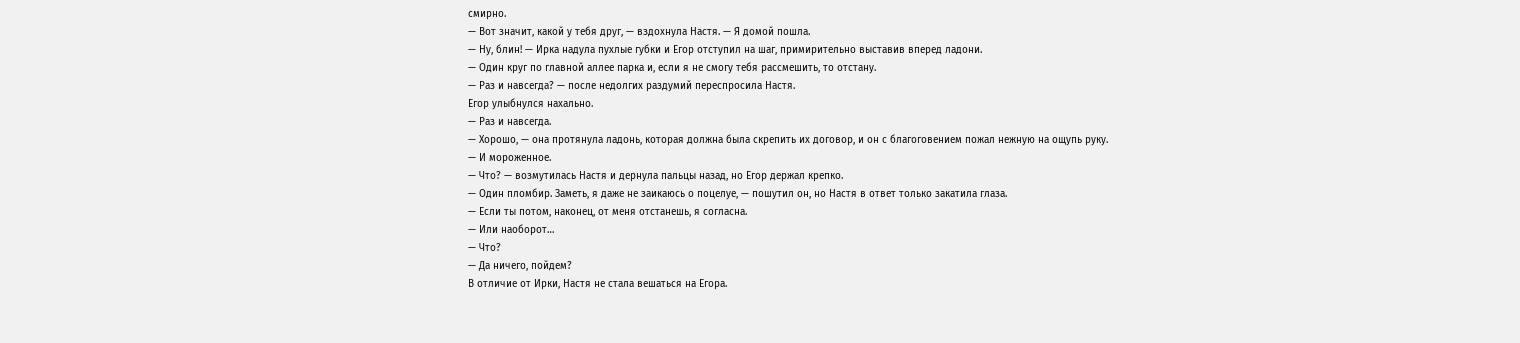смирно.
— Вот значит, какой у тебя друг, — вздохнула Настя. — Я домой пошла.
— Ну, блин! — Ирка надула пухлые губки и Егор отступил на шаг, примирительно выставив вперед ладони.
— Один круг по главной аллее парка и, если я не смогу тебя рассмешить, то отстану.
— Раз и навсегда? — после недолгих раздумий переспросила Настя.
Егор улыбнулся нахально.
— Раз и навсегда.
— Хорошо, — она протянула ладонь, которая должна была скрепить их договор, и он с благоговением пожал нежную на ощупь руку.
— И мороженное.
— Что? — возмутилась Настя и дернула пальцы назад, но Егор держал крепко.
— Один пломбир. Заметь, я даже не заикаюсь о поцелуе, — пошутил он, но Настя в ответ только закатила глаза.
— Если ты потом, наконец, от меня отстанешь, я согласна.
— Или наоборот…
— Что?
— Да ничего, пойдем?
В отличие от Ирки, Настя не стала вешаться на Егора.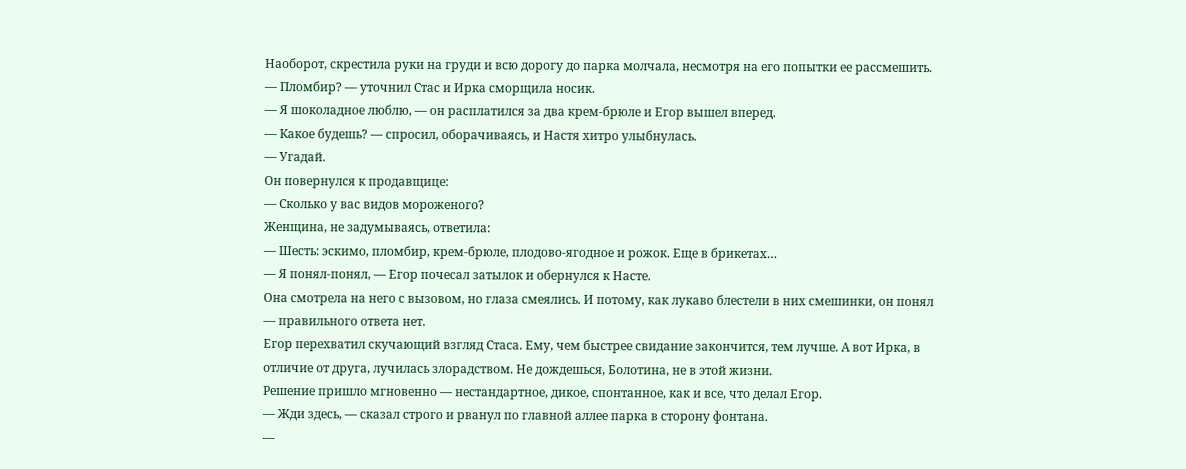Наоборот, скрестила руки на груди и всю дорогу до парка молчала, несмотря на его попытки ее рассмешить.
— Пломбир? — уточнил Стас и Ирка сморщила носик.
— Я шоколадное люблю, — он расплатился за два крем-брюле и Егор вышел вперед.
— Какое будешь? — спросил, оборачиваясь, и Настя хитро улыбнулась.
— Угадай.
Он повернулся к продавщице:
— Сколько у вас видов мороженого?
Женщина, не задумываясь, ответила:
— Шесть: эскимо, пломбир, крем-брюле, плодово-ягодное и рожок. Еще в брикетах…
— Я понял-понял, — Егор почесал затылок и обернулся к Насте.
Она смотрела на него с вызовом, но глаза смеялись. И потому, как лукаво блестели в них смешинки, он понял — правильного ответа нет.
Егор перехватил скучающий взгляд Стаса. Ему, чем быстрее свидание закончится, тем лучше. А вот Ирка, в отличие от друга, лучилась злорадством. Не дождешься, Болотина, не в этой жизни.
Решение пришло мгновенно — нестандартное, дикое, спонтанное, как и все, что делал Егор.
— Жди здесь, — сказал строго и рванул по главной аллее парка в сторону фонтана.
—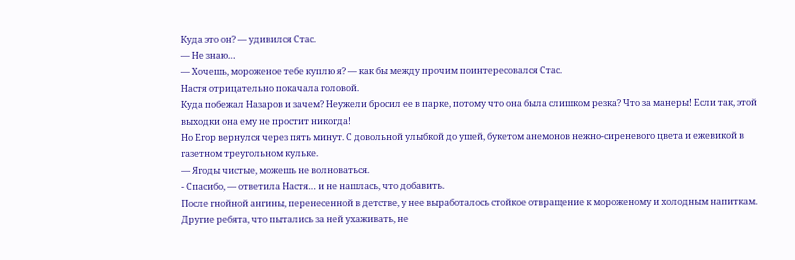Куда это он? — удивился Стас.
— Не знаю…
— Хочешь, мороженое тебе куплю я? — как бы между прочим поинтересовался Стас.
Настя отрицательно покачала головой.
Куда побежал Назаров и зачем? Неужели бросил ее в парке, потому что она была слишком резка? Что за манеры! Если так, этой выходки она ему не простит никогда!
Но Егор вернулся через пять минут. С довольной улыбкой до ушей, букетом анемонов нежно-сиреневого цвета и ежевикой в газетном треугольном кульке.
— Ягоды чистые, можешь не волноваться.
- Спасибо, — ответила Настя… и не нашлась, что добавить.
После гнойной ангины, перенесенной в детстве, у нее выработалось стойкое отвращение к мороженому и холодным напиткам. Другие ребята, что пытались за ней ухаживать, не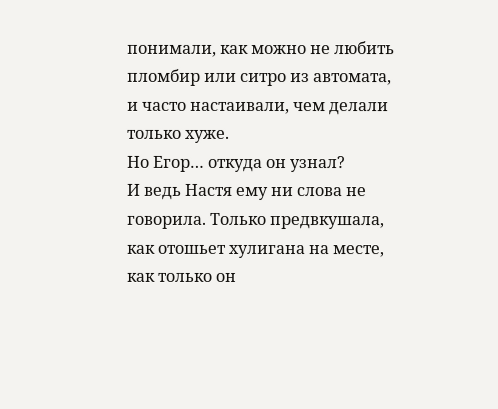понимали, как можно не любить пломбир или ситро из автомата, и часто настаивали, чем делали только хуже.
Но Егор… откуда он узнал?
И ведь Настя ему ни слова не говорила. Только предвкушала, как отошьет хулигана на месте, как только он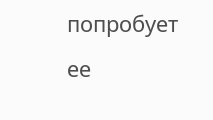попробует ее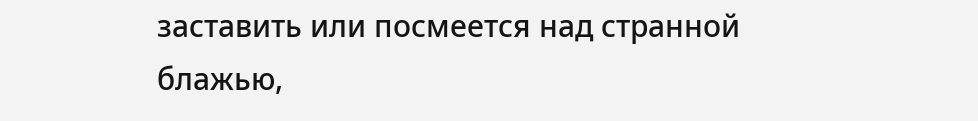заставить или посмеется над странной блажью,